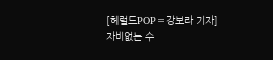[헤럴드POP=강보라 기자] 자비없는 수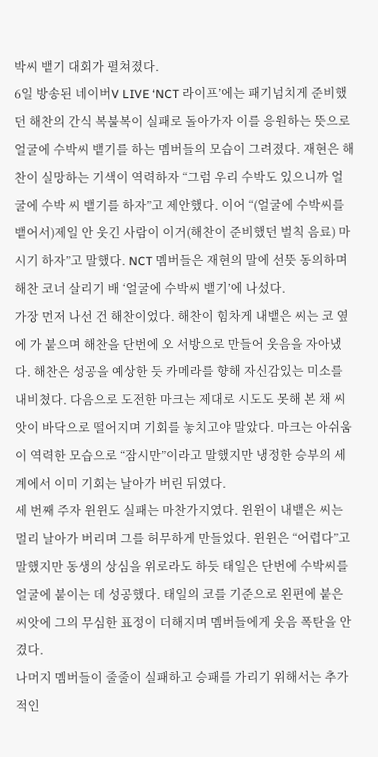박씨 뱉기 대회가 펼쳐졌다.
6일 방송된 네이버V LIVE ‘NCT 라이프’에는 패기넘치게 준비했던 해찬의 간식 복불복이 실패로 돌아가자 이를 응원하는 뜻으로 얼굴에 수박씨 뱉기를 하는 멤버들의 모습이 그려졌다. 재현은 해찬이 실망하는 기색이 역력하자 “그럼 우리 수박도 있으니까 얼굴에 수박 씨 뱉기를 하자”고 제안했다. 이어 “(얼굴에 수박씨를 뱉어서)제일 안 웃긴 사람이 이거(해찬이 준비했던 벌칙 음료) 마시기 하자”고 말했다. NCT 멤버들은 재현의 말에 선뜻 동의하며 해찬 코너 살리기 배 ‘얼굴에 수박씨 뱉기’에 나섰다.
가장 먼저 나선 건 해찬이었다. 해찬이 힘차게 내뱉은 씨는 코 옆에 가 붙으며 해찬을 단번에 오 서방으로 만들어 웃음을 자아냈다. 해찬은 성공을 예상한 듯 카메라를 향해 자신감있는 미소를 내비쳤다. 다음으로 도전한 마크는 제대로 시도도 못해 본 채 씨앗이 바닥으로 떨어지며 기회를 놓치고야 말았다. 마크는 아쉬움이 역력한 모습으로 “잠시만”이라고 말했지만 냉정한 승부의 세계에서 이미 기회는 날아가 버린 뒤였다.
세 번째 주자 윈윈도 실패는 마찬가지였다. 윈윈이 내뱉은 씨는 멀리 날아가 버리며 그를 허무하게 만들었다. 윈윈은 “어렵다”고 말했지만 동생의 상심을 위로라도 하듯 태일은 단번에 수박씨를 얼굴에 붙이는 데 성공했다. 태일의 코를 기준으로 왼편에 붙은 씨앗에 그의 무심한 표정이 더해지며 멤버들에게 웃음 폭탄을 안겼다.
나머지 멤버들이 줄줄이 실패하고 승패를 가리기 위해서는 추가적인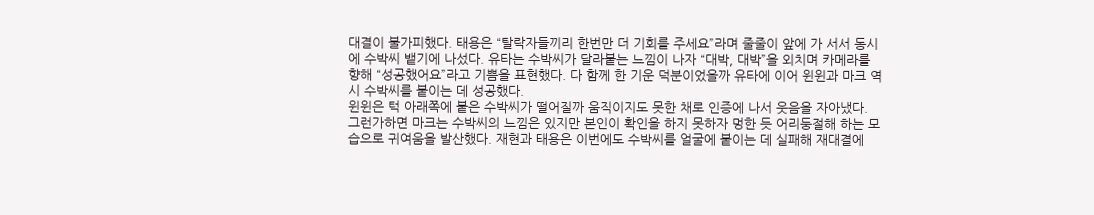대결이 불가피했다. 태용은 “탈락자들끼리 한번만 더 기회를 주세요”라며 줄줄이 앞에 가 서서 동시에 수박씨 뱉기에 나섰다. 유타는 수박씨가 달라붙는 느낌이 나자 “대박, 대박”을 외치며 카메라를 향해 “성공했어요”라고 기쁨을 표현했다. 다 함께 한 기운 덕분이었을까 유타에 이어 윈윈과 마크 역시 수박씨를 붙이는 데 성공했다.
윈윈은 턱 아래쪽에 붙은 수박씨가 떨어질까 움직이지도 못한 채로 인증에 나서 웃음을 자아냈다. 그런가하면 마크는 수박씨의 느낌은 있지만 본인이 확인을 하지 못하자 멍한 듯 어리둥절해 하는 모습으로 귀여움을 발산했다. 재현과 태용은 이번에도 수박씨를 얼굴에 붙이는 데 실패해 재대결에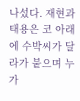나섰다. 재현과 태용은 코 아래에 수박씨가 달라가 붙으며 누가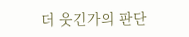더 웃긴가의 판단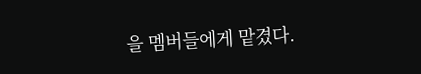을 멤버들에게 맡겼다.